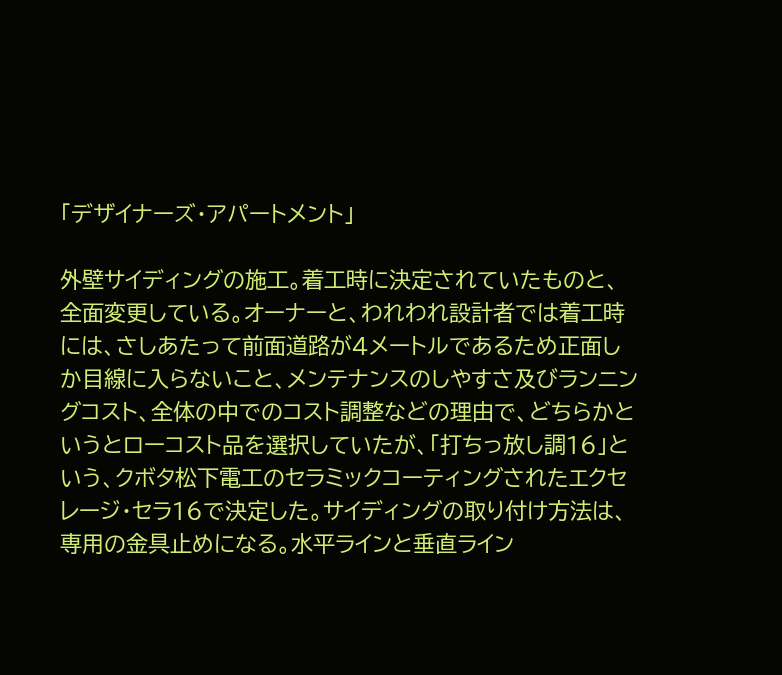「デザイナーズ・アパートメント」

外壁サイディングの施工。着工時に決定されていたものと、全面変更している。オーナーと、われわれ設計者では着工時には、さしあたって前面道路が4メートルであるため正面しか目線に入らないこと、メンテナンスのしやすさ及びランニングコスト、全体の中でのコスト調整などの理由で、どちらかというとローコスト品を選択していたが、「打ちっ放し調16」という、クボタ松下電工のセラミックコーティングされたエクセレージ・セラ16で決定した。サイディングの取り付け方法は、専用の金具止めになる。水平ラインと垂直ライン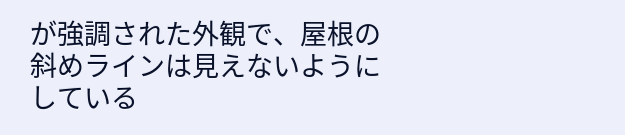が強調された外観で、屋根の斜めラインは見えないようにしている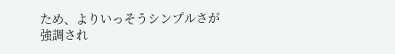ため、よりいっそうシンプルさが強調され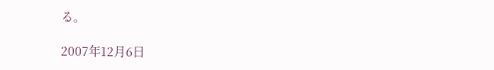る。

2007年12月6日